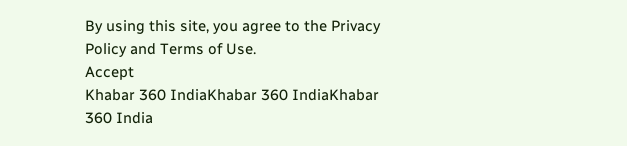By using this site, you agree to the Privacy Policy and Terms of Use.
Accept
Khabar 360 IndiaKhabar 360 IndiaKhabar 360 India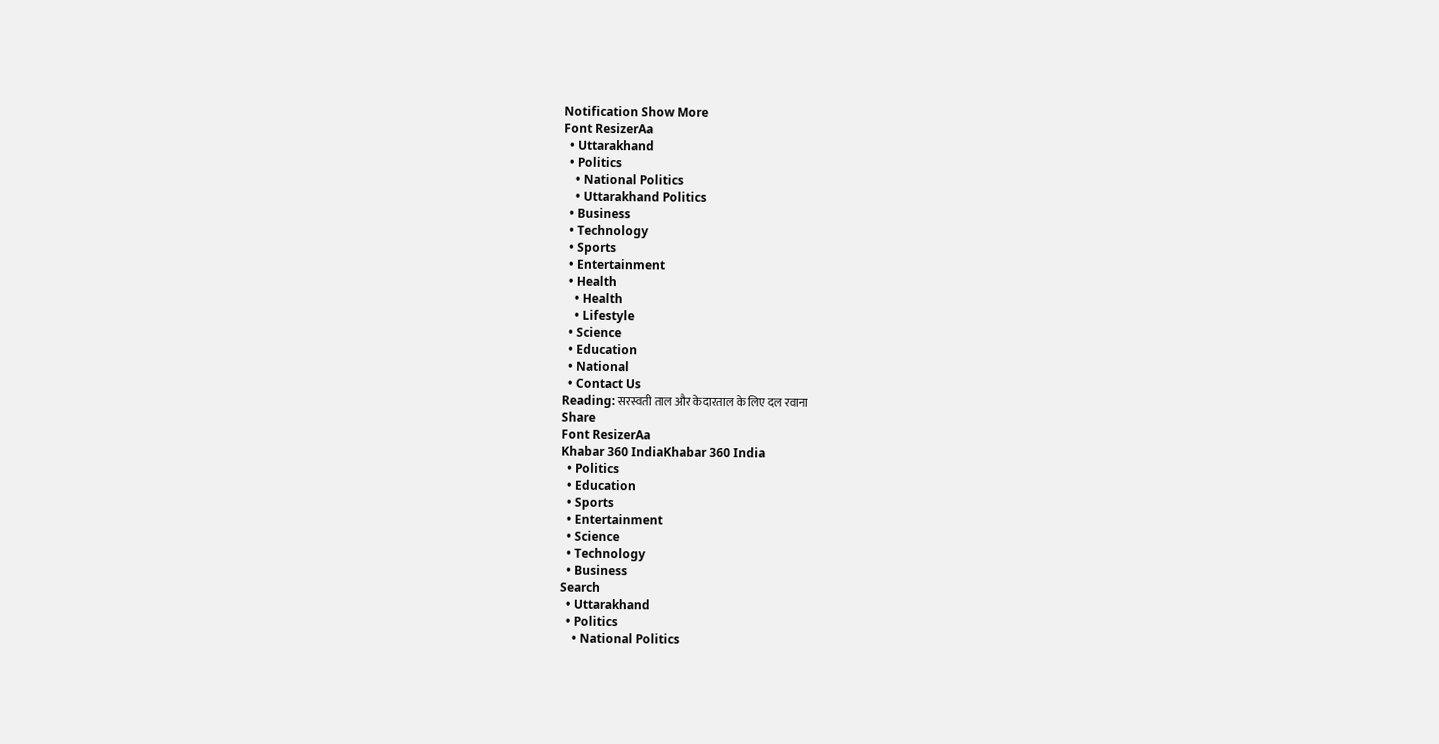Notification Show More
Font ResizerAa
  • Uttarakhand
  • Politics
    • National Politics
    • Uttarakhand Politics
  • Business
  • Technology
  • Sports
  • Entertainment
  • Health
    • Health
    • Lifestyle
  • Science
  • Education
  • National
  • Contact Us
Reading: सरस्वती ताल और केदारताल के लिए दल रवाना
Share
Font ResizerAa
Khabar 360 IndiaKhabar 360 India
  • Politics
  • Education
  • Sports
  • Entertainment
  • Science
  • Technology
  • Business
Search
  • Uttarakhand
  • Politics
    • National Politics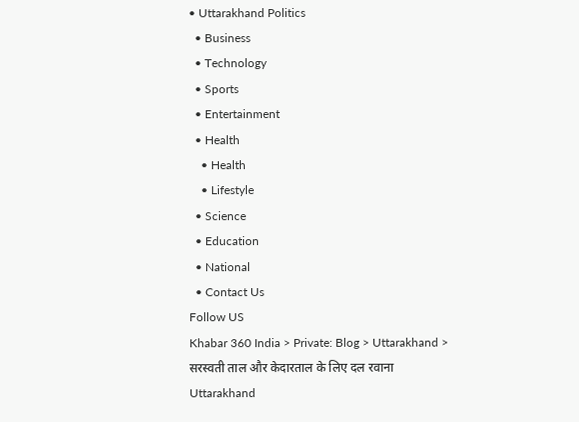• Uttarakhand Politics
  • Business
  • Technology
  • Sports
  • Entertainment
  • Health
    • Health
    • Lifestyle
  • Science
  • Education
  • National
  • Contact Us
Follow US
Khabar 360 India > Private: Blog > Uttarakhand > सरस्वती ताल और केदारताल के लिए दल रवाना
Uttarakhand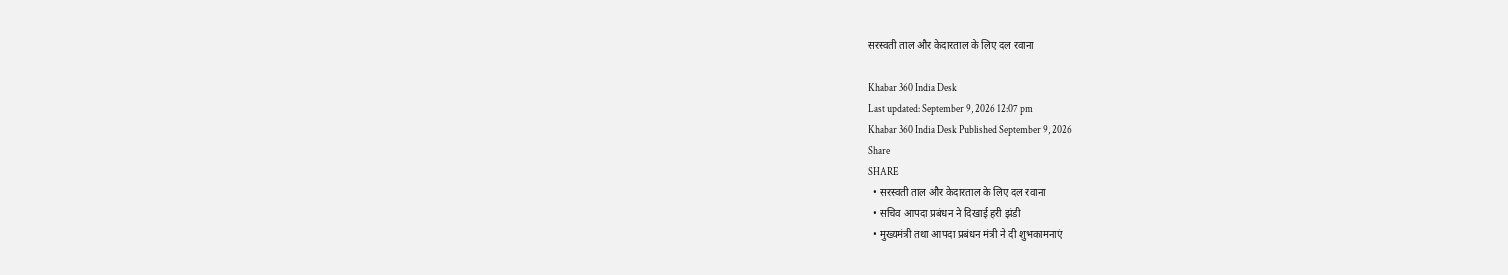सरस्वती ताल और केदारताल के लिए दल रवाना

Khabar 360 India Desk
Last updated: September 9, 2026 12:07 pm
Khabar 360 India Desk Published September 9, 2026
Share
SHARE
  • सरस्वती ताल और केदारताल के लिए दल रवाना
  • सचिव आपदा प्रबंधन ने दिखाई हरी झंडी
  • मुख्यमंत्री तथा आपदा प्रबंधन मंत्री ने दी शुभकामनाएं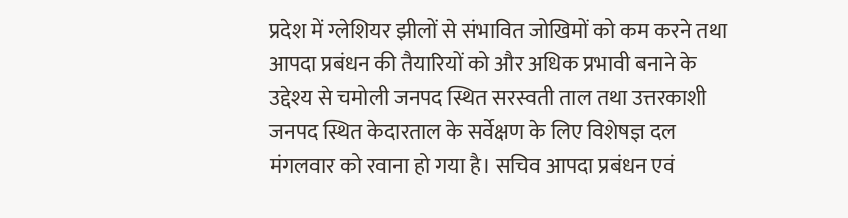प्रदेश में ग्लेशियर झीलों से संभावित जोखिमों को कम करने तथा आपदा प्रबंधन की तैयारियों को और अधिक प्रभावी बनाने के उद्देश्य से चमोली जनपद स्थित सरस्वती ताल तथा उत्तरकाशी जनपद स्थित केदारताल के सर्वेक्षण के लिए विशेषज्ञ दल मंगलवार को रवाना हो गया है। सचिव आपदा प्रबंधन एवं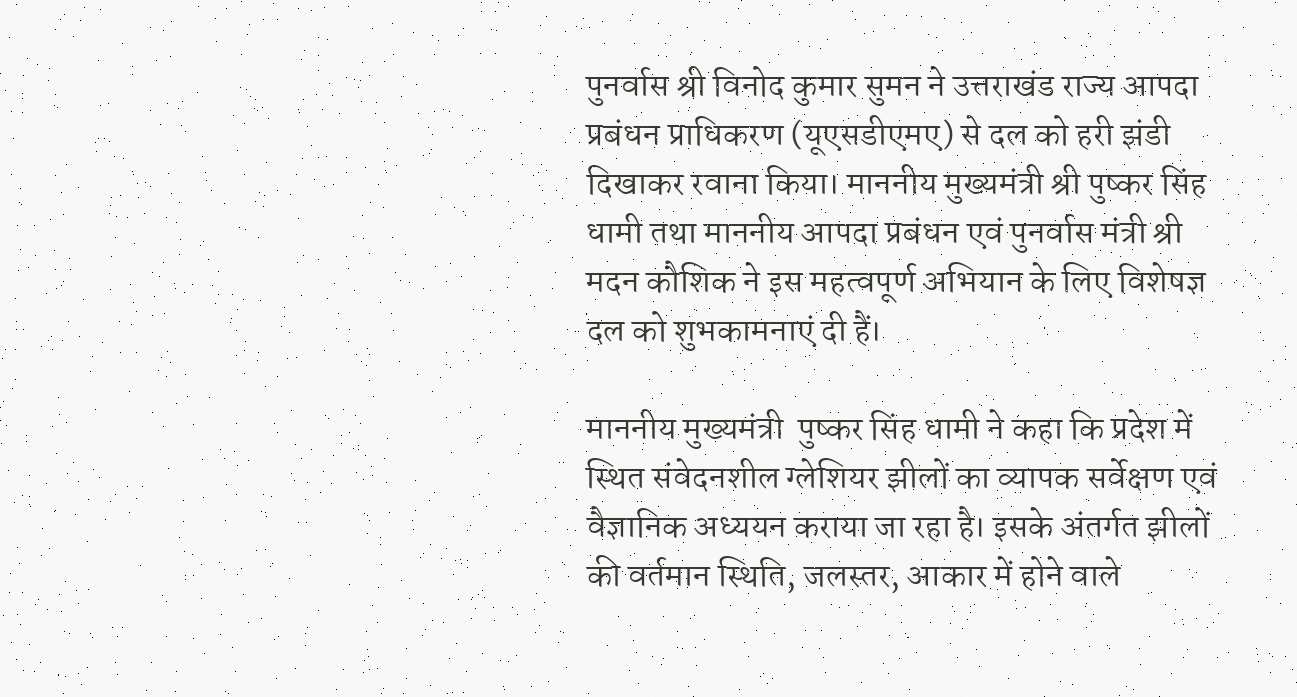पुनर्वास श्री विनोद कुमार सुमन ने उत्तराखंड राज्य आपदा प्रबंधन प्राधिकरण (यूएसडीएमए) से दल को हरी झंडी दिखाकर रवाना किया। माननीय मुख्यमंत्री श्री पुष्कर सिंह धामी तथा माननीय आपदा प्रबंधन एवं पुनर्वास मंत्री श्री मदन कौशिक ने इस महत्वपूर्ण अभियान के लिए विशेषज्ञ दल को शुभकामनाएं दी हैं।

माननीय मुख्यमंत्री  पुष्कर सिंह धामी ने कहा कि प्रदेश में स्थित संवेदनशील ग्लेशियर झीलों का व्यापक सर्वेक्षण एवं वैज्ञानिक अध्ययन कराया जा रहा है। इसके अंतर्गत झीलों की वर्तमान स्थिति, जलस्तर, आकार में होने वाले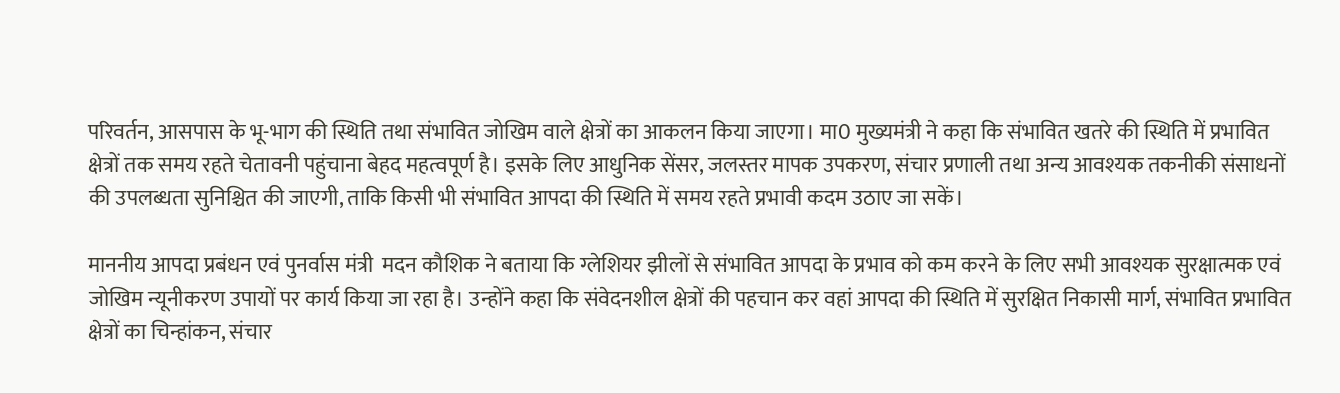परिवर्तन, आसपास के भू-भाग की स्थिति तथा संभावित जोखिम वाले क्षेत्रों का आकलन किया जाएगा। मा0 मुख्यमंत्री ने कहा कि संभावित खतरे की स्थिति में प्रभावित क्षेत्रों तक समय रहते चेतावनी पहुंचाना बेहद महत्वपूर्ण है। इसके लिए आधुनिक सेंसर, जलस्तर मापक उपकरण, संचार प्रणाली तथा अन्य आवश्यक तकनीकी संसाधनों की उपलब्धता सुनिश्चित की जाएगी, ताकि किसी भी संभावित आपदा की स्थिति में समय रहते प्रभावी कदम उठाए जा सकें।

माननीय आपदा प्रबंधन एवं पुनर्वास मंत्री  मदन कौशिक ने बताया कि ग्लेशियर झीलों से संभावित आपदा के प्रभाव को कम करने के लिए सभी आवश्यक सुरक्षात्मक एवं जोखिम न्यूनीकरण उपायों पर कार्य किया जा रहा है। उन्होंने कहा कि संवेदनशील क्षेत्रों की पहचान कर वहां आपदा की स्थिति में सुरक्षित निकासी मार्ग, संभावित प्रभावित क्षेत्रों का चिन्हांकन, संचार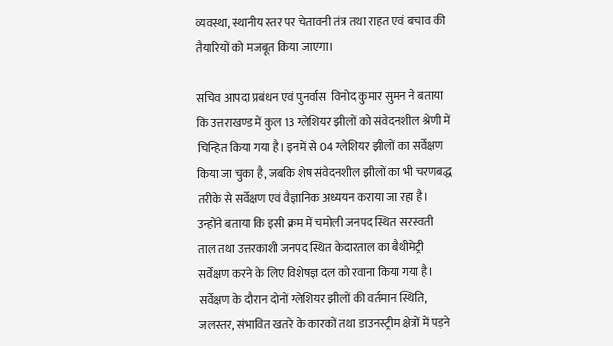व्यवस्था, स्थानीय स्तर पर चेतावनी तंत्र तथा राहत एवं बचाव की तैयारियों को मजबूत किया जाएगा।

सचिव आपदा प्रबंधन एवं पुनर्वास  विनोद कुमार सुमन ने बताया कि उत्तराखण्ड में कुल 13 ग्लेशियर झीलों को संवेदनशील श्रेणी में चिन्हित किया गया है। इनमें से 04 ग्लेशियर झीलों का सर्वेक्षण किया जा चुका है, जबकि शेष संवेदनशील झीलों का भी चरणबद्ध तरीके से सर्वेक्षण एवं वैज्ञानिक अध्ययन कराया जा रहा है। उन्होंने बताया कि इसी क्रम में चमोली जनपद स्थित सरस्वती ताल तथा उत्तरकाशी जनपद स्थित केदारताल का बैथीमेट्री सर्वेक्षण करने के लिए विशेषज्ञ दल को रवाना किया गया है। सर्वेक्षण के दौरान दोनों ग्लेशियर झीलों की वर्तमान स्थिति, जलस्तर, संभावित खतरे के कारकों तथा डाउनस्ट्रीम क्षेत्रों में पड़ने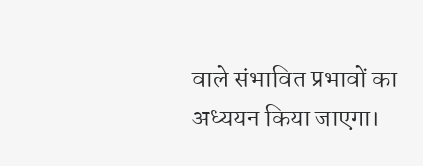वाले संभावित प्रभावों का अध्ययन किया जाएगा।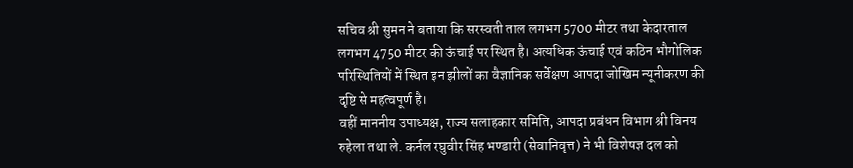सचिव श्री सुमन ने बताया कि सरस्वती ताल लगभग 5700 मीटर तथा केदारताल लगभग 4750 मीटर की ऊंचाई पर स्थित है। अत्यधिक ऊंचाई एवं कठिन भौगोलिक परिस्थितियों में स्थित इन झीलों का वैज्ञानिक सर्वेक्षण आपदा जोखिम न्यूनीकरण की दृष्टि से महत्वपूर्ण है।
वहीं माननीय उपाध्यक्ष, राज्य सलाहकार समिति, आपदा प्रबंधन विभाग श्री विनय रुहेला तथा ले. कर्नल रघुवीर सिंह भण्डारी (सेवानिवृत्त) ने भी विशेषज्ञ दल को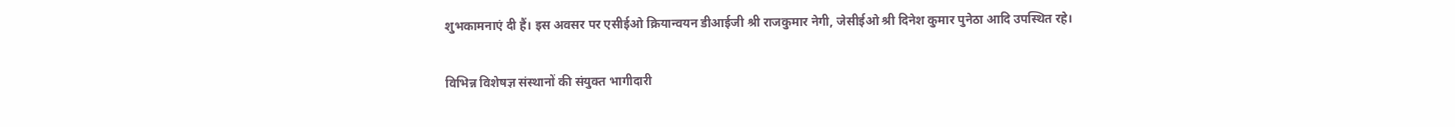शुभकामनाएं दी हैं। इस अवसर पर एसीईओ क्रियान्वयन डीआईजी श्री राजकुमार नेगी, जेसीईओ श्री दिनेश कुमार पुनेठा आदि उपस्थित रहे।

विभिन्न विशेषज्ञ संस्थानों की संयुक्त भागीदारी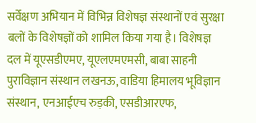सर्वेक्षण अभियान में विभिन्न विशेषज्ञ संस्थानों एवं सुरक्षा बलों के विशेषज्ञों को शामिल किया गया है। विशेषज्ञ दल में यूएसडीएमए, यूएलएमएमसी, बाबा साहनी पुराविज्ञान संस्थान लखनऊ, वाडिया हिमालय भूविज्ञान संस्थान, एनआईएच रुड़की, एसडीआरएफ,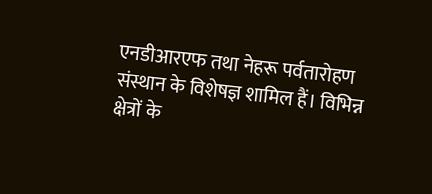एनडीआरएफ तथा नेहरू पर्वतारोहण संस्थान के विशेषज्ञ शामिल हैं। विभिन्न क्षेत्रों के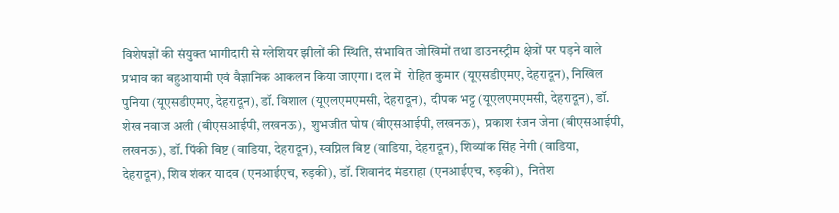विशेषज्ञों की संयुक्त भागीदारी से ग्लेशियर झीलों की स्थिति, संभावित जोखिमों तथा डाउनस्ट्रीम क्षेत्रों पर पड़ने वाले प्रभाव का बहुआयामी एवं वैज्ञानिक आकलन किया जाएगा। दल में  रोहित कुमार (यूएसडीएमए, देहरादून), निखिल पुनिया (यूएसडीएमए, देहरादून), डॉ. विशाल (यूएलएमएमसी, देहरादून),  दीपक भट्ट (यूएलएमएमसी, देहरादून), डॉ. शेख नवाज अली (बीएसआईपी, लखनऊ),  शुभजीत घोष (बीएसआईपी, लखनऊ),  प्रकाश रंजन जेना (बीएसआईपी, लखनऊ), डॉ. पिंकी बिष्ट (वाडिया, देहरादून), स्वप्निल बिष्ट (वाडिया, देहरादून), शिव्यांक सिंह नेगी (वाडिया, देहरादून), शिव शंकर यादव (एनआईएच, रुड़की), डॉ. शिवानंद मंडराहा (एनआईएच, रुड़की),  नितेश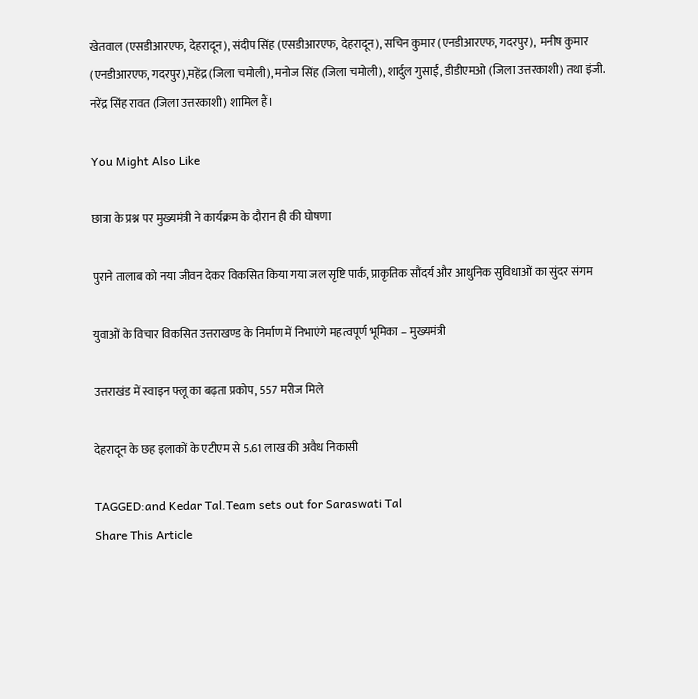खेतवाल (एसडीआरएफ, देहरादून), संदीप सिंह (एसडीआरएफ, देहरादून), सचिन कुमार (एनडीआरएफ, गदरपुर),  मनीष कुमार (एनडीआरएफ, गदरपुर),महेंद्र (जिला चमोली), मनोज सिंह (जिला चमोली), शार्दुल गुसाईं, डीडीएमओ (जिला उत्तरकाशी) तथा इंजी. नरेंद्र सिंह रावत (जिला उत्तरकाशी) शामिल हैं।

You Might Also Like

छात्रा के प्रश्न पर मुख्यमंत्री ने कार्यक्रम के दौरान ही की घोषणा

पुराने तालाब को नया जीवन देकर विकसित किया गया जल सृष्टि पार्क, प्राकृतिक सौंदर्य और आधुनिक सुविधाओं का सुंदर संगम

युवाओं के विचार विकसित उत्तराखण्ड के निर्माण में निभाएंगे महत्वपूर्ण भूमिका – मुख्यमंत्री

उत्तराखंड में स्वाइन फ्लू का बढ़ता प्रकोप, 557 मरीज मिले

देहरादून के छह इलाकों के एटीएम से 5.61 लाख की अवैध निकासी

TAGGED:and Kedar Tal.Team sets out for Saraswati Tal
Share This Article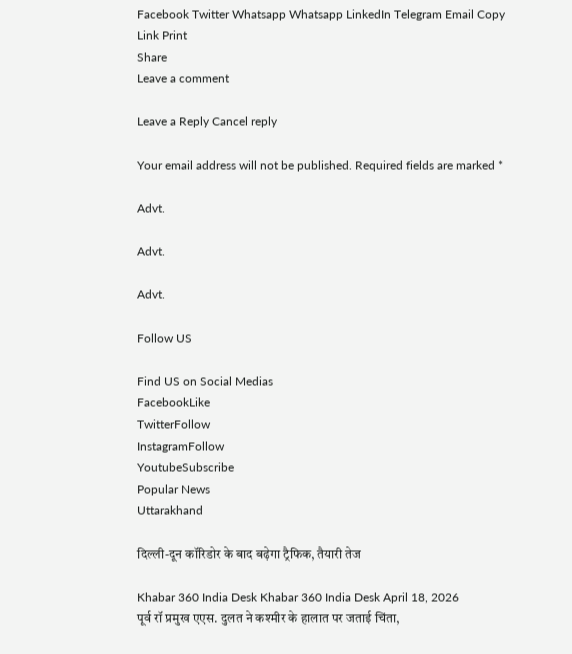Facebook Twitter Whatsapp Whatsapp LinkedIn Telegram Email Copy Link Print
Share
Leave a comment

Leave a Reply Cancel reply

Your email address will not be published. Required fields are marked *

Advt.

Advt.

Advt.

Follow US

Find US on Social Medias
FacebookLike
TwitterFollow
InstagramFollow
YoutubeSubscribe
Popular News
Uttarakhand

दिल्ली-दून कॉरिडोर के बाद बढ़ेगा ट्रैफिक, तैयारी तेज

Khabar 360 India Desk Khabar 360 India Desk April 18, 2026
पूर्व रॉ प्रमुख एएस. दुलत ने कश्मीर के हालात पर जताई चिंता,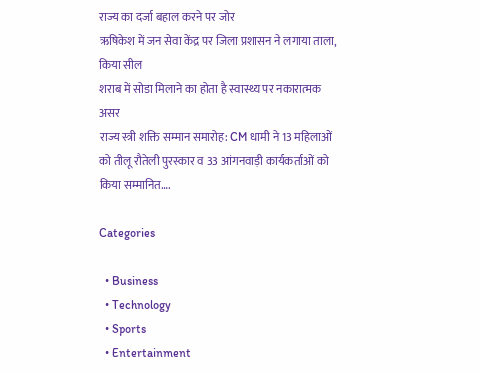राज्य का दर्जा बहाल करने पर जोर
ऋषिकेश में जन सेवा केंद्र पर जिला प्रशासन ने लगाया ताला, किया सील
शराब में सोडा मिलाने का होता है स्वास्थ्य पर नकारात्मक असर
राज्य स्त्री शक्ति सम्मान समारोह: CM धामी ने 13 महिलाओं को तीलू रौतेली पुरस्कार व 33 आंगनवाड़ी कार्यकर्ताओं को किया सम्मानित….

Categories

  • Business
  • Technology
  • Sports
  • Entertainment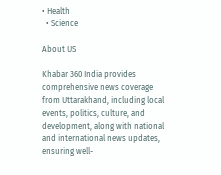• Health
  • Science

About US

Khabar 360 India provides comprehensive news coverage from Uttarakhand, including local events, politics, culture, and development, along with national and international news updates, ensuring well-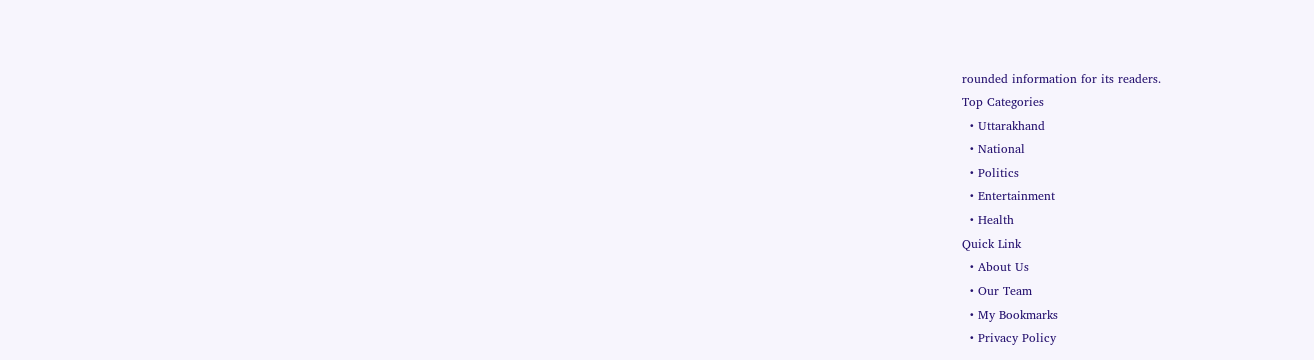rounded information for its readers.
Top Categories
  • Uttarakhand
  • National
  • Politics
  • Entertainment
  • Health
Quick Link
  • About Us
  • Our Team
  • My Bookmarks
  • Privacy Policy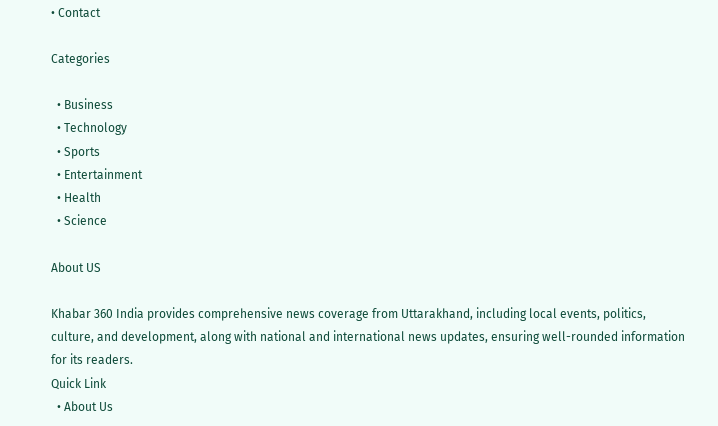• Contact

Categories

  • Business
  • Technology
  • Sports
  • Entertainment
  • Health
  • Science

About US

Khabar 360 India provides comprehensive news coverage from Uttarakhand, including local events, politics, culture, and development, along with national and international news updates, ensuring well-rounded information for its readers.
Quick Link
  • About Us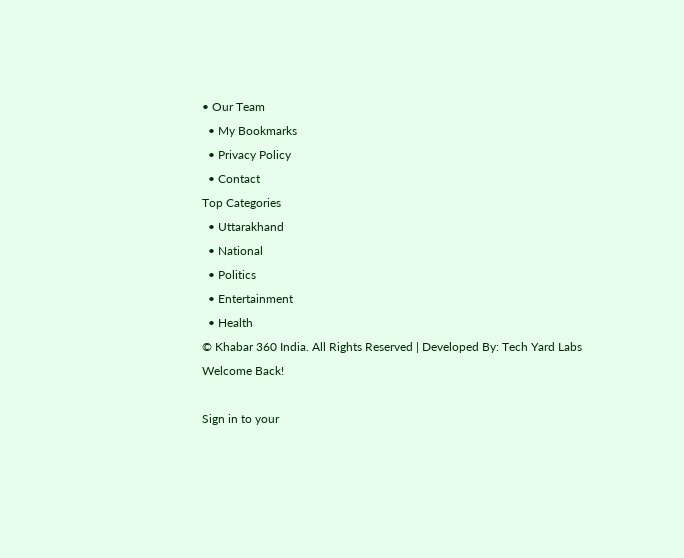• Our Team
  • My Bookmarks
  • Privacy Policy
  • Contact
Top Categories
  • Uttarakhand
  • National
  • Politics
  • Entertainment
  • Health
© Khabar 360 India. All Rights Reserved | Developed By: Tech Yard Labs
Welcome Back!

Sign in to your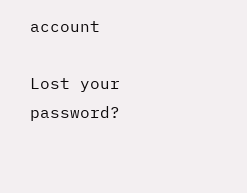account

Lost your password?